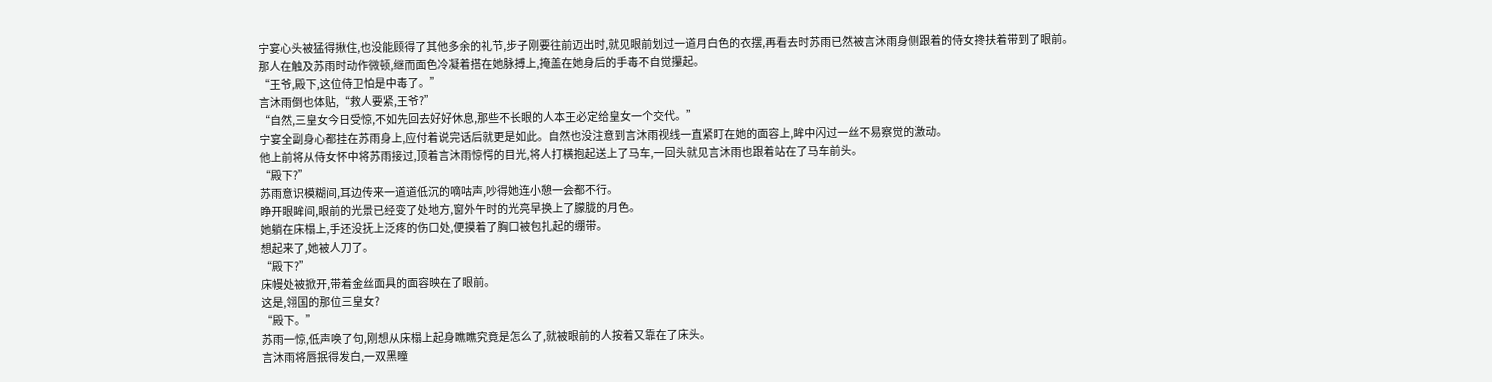宁宴心头被猛得揪住,也没能顾得了其他多余的礼节,步子刚要往前迈出时,就见眼前划过一道月白色的衣摆,再看去时苏雨已然被言沐雨身侧跟着的侍女搀扶着带到了眼前。
那人在触及苏雨时动作微顿,继而面色冷凝着搭在她脉搏上,掩盖在她身后的手毒不自觉攥起。
“王爷,殿下,这位侍卫怕是中毒了。”
言沐雨倒也体贴,“救人要紧,王爷?”
“自然,三皇女今日受惊,不如先回去好好休息,那些不长眼的人本王必定给皇女一个交代。”
宁宴全副身心都挂在苏雨身上,应付着说完话后就更是如此。自然也没注意到言沐雨视线一直紧盯在她的面容上,眸中闪过一丝不易察觉的激动。
他上前将从侍女怀中将苏雨接过,顶着言沐雨惊愕的目光,将人打横抱起送上了马车,一回头就见言沐雨也跟着站在了马车前头。
“殿下?”
苏雨意识模糊间,耳边传来一道道低沉的嘀咕声,吵得她连小憩一会都不行。
睁开眼眸间,眼前的光景已经变了处地方,窗外午时的光亮早换上了朦胧的月色。
她躺在床榻上,手还没抚上泛疼的伤口处,便摸着了胸口被包扎起的绷带。
想起来了,她被人刀了。
“殿下?”
床幔处被掀开,带着金丝面具的面容映在了眼前。
这是,翎国的那位三皇女?
“殿下。”
苏雨一惊,低声唤了句,刚想从床榻上起身瞧瞧究竟是怎么了,就被眼前的人按着又靠在了床头。
言沐雨将唇抿得发白,一双黑瞳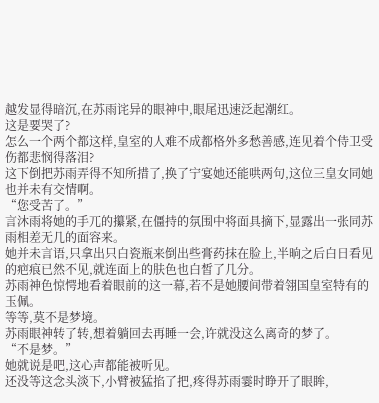越发显得暗沉,在苏雨诧异的眼神中,眼尾迅速泛起潮红。
这是要哭了?
怎么一个两个都这样,皇室的人难不成都格外多愁善感,连见着个侍卫受伤都悲悯得落泪?
这下倒把苏雨弄得不知所措了,换了宁宴她还能哄两句,这位三皇女同她也并未有交情啊。
“您受苦了。”
言沐雨将她的手兀的攥紧,在僵持的氛围中将面具摘下,显露出一张同苏雨相差无几的面容来。
她并未言语,只拿出只白瓷瓶来倒出些膏药抹在脸上,半晌之后白日看见的疤痕已然不见,就连面上的肤色也白皙了几分。
苏雨神色惊愕地看着眼前的这一幕,若不是她腰间带着翎国皇室特有的玉佩。
等等,莫不是梦境。
苏雨眼神转了转,想着躺回去再睡一会,许就没这么离奇的梦了。
“不是梦。”
她就说是吧,这心声都能被听见。
还没等这念头淡下,小臂被猛掐了把,疼得苏雨霎时睁开了眼眸,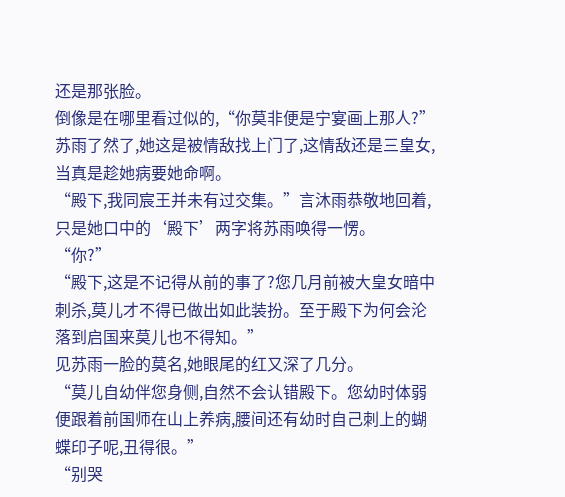还是那张脸。
倒像是在哪里看过似的,“你莫非便是宁宴画上那人?”
苏雨了然了,她这是被情敌找上门了,这情敌还是三皇女,当真是趁她病要她命啊。
“殿下,我同宸王并未有过交集。”言沐雨恭敬地回着,只是她口中的‘殿下’两字将苏雨唤得一愣。
“你?”
“殿下,这是不记得从前的事了?您几月前被大皇女暗中刺杀,莫儿才不得已做出如此装扮。至于殿下为何会沦落到启国来莫儿也不得知。”
见苏雨一脸的莫名,她眼尾的红又深了几分。
“莫儿自幼伴您身侧,自然不会认错殿下。您幼时体弱便跟着前国师在山上养病,腰间还有幼时自己刺上的蝴蝶印子呢,丑得很。”
“别哭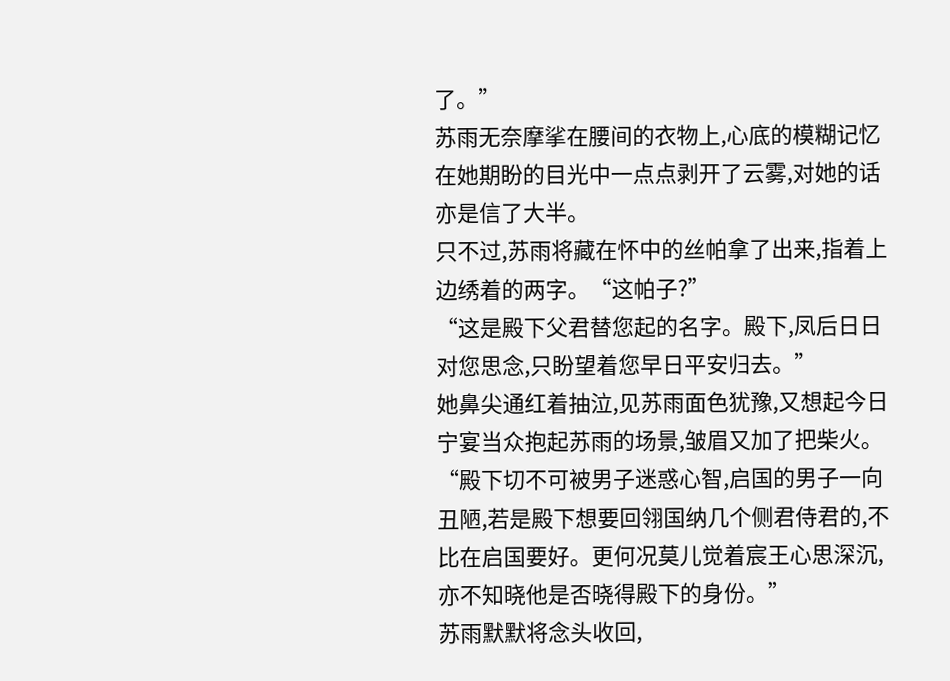了。”
苏雨无奈摩挲在腰间的衣物上,心底的模糊记忆在她期盼的目光中一点点剥开了云雾,对她的话亦是信了大半。
只不过,苏雨将藏在怀中的丝帕拿了出来,指着上边绣着的两字。“这帕子?”
“这是殿下父君替您起的名字。殿下,凤后日日对您思念,只盼望着您早日平安归去。”
她鼻尖通红着抽泣,见苏雨面色犹豫,又想起今日宁宴当众抱起苏雨的场景,皱眉又加了把柴火。
“殿下切不可被男子迷惑心智,启国的男子一向丑陋,若是殿下想要回翎国纳几个侧君侍君的,不比在启国要好。更何况莫儿觉着宸王心思深沉,亦不知晓他是否晓得殿下的身份。”
苏雨默默将念头收回,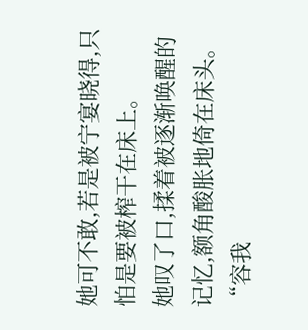她可不敢,若是被宁宴晓得,只怕是要被榨干在床上。
她叹了口,揉着被逐渐唤醒的记忆,额角酸胀地倚在床头。
“容我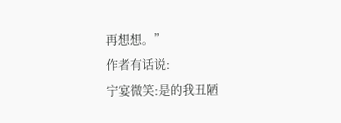再想想。”
作者有话说:
宁宴微笑:是的我丑陋